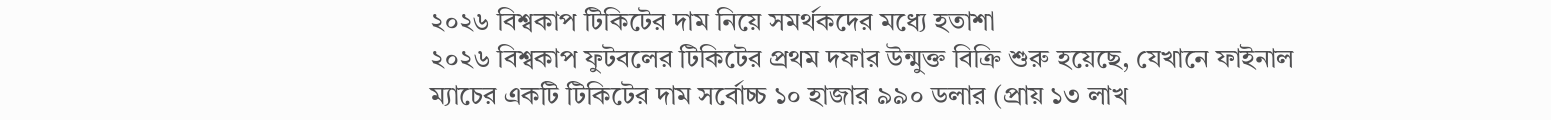২০২৬ বিশ্বকাপ টিকিটের দাম নিয়ে সমর্থকদের মধ্যে হতাশা
২০২৬ বিশ্বকাপ ফুটবলের টিকিটের প্রথম দফার উন্মুক্ত বিক্রি শুরু হয়েছে, যেখানে ফাইনাল ম্যাচের একটি টিকিটের দাম সর্বোচ্চ ১০ হাজার ৯৯০ ডলার (প্রায় ১৩ লাখ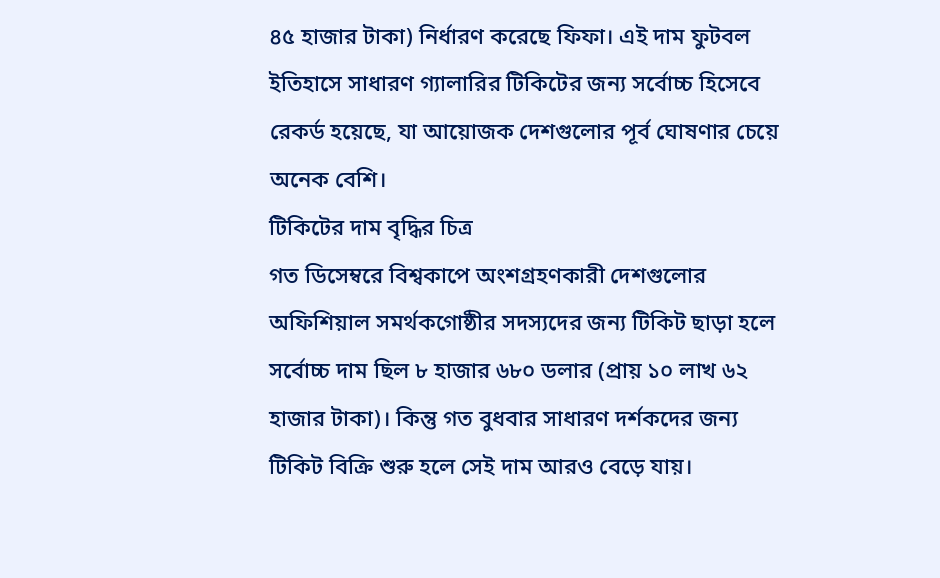৪৫ হাজার টাকা) নির্ধারণ করেছে ফিফা। এই দাম ফুটবল ইতিহাসে সাধারণ গ্যালারির টিকিটের জন্য সর্বোচ্চ হিসেবে রেকর্ড হয়েছে, যা আয়োজক দেশগুলোর পূর্ব ঘোষণার চেয়ে অনেক বেশি।
টিকিটের দাম বৃদ্ধির চিত্র
গত ডিসেম্বরে বিশ্বকাপে অংশগ্রহণকারী দেশগুলোর অফিশিয়াল সমর্থকগোষ্ঠীর সদস্যদের জন্য টিকিট ছাড়া হলে সর্বোচ্চ দাম ছিল ৮ হাজার ৬৮০ ডলার (প্রায় ১০ লাখ ৬২ হাজার টাকা)। কিন্তু গত বুধবার সাধারণ দর্শকদের জন্য টিকিট বিক্রি শুরু হলে সেই দাম আরও বেড়ে যায়।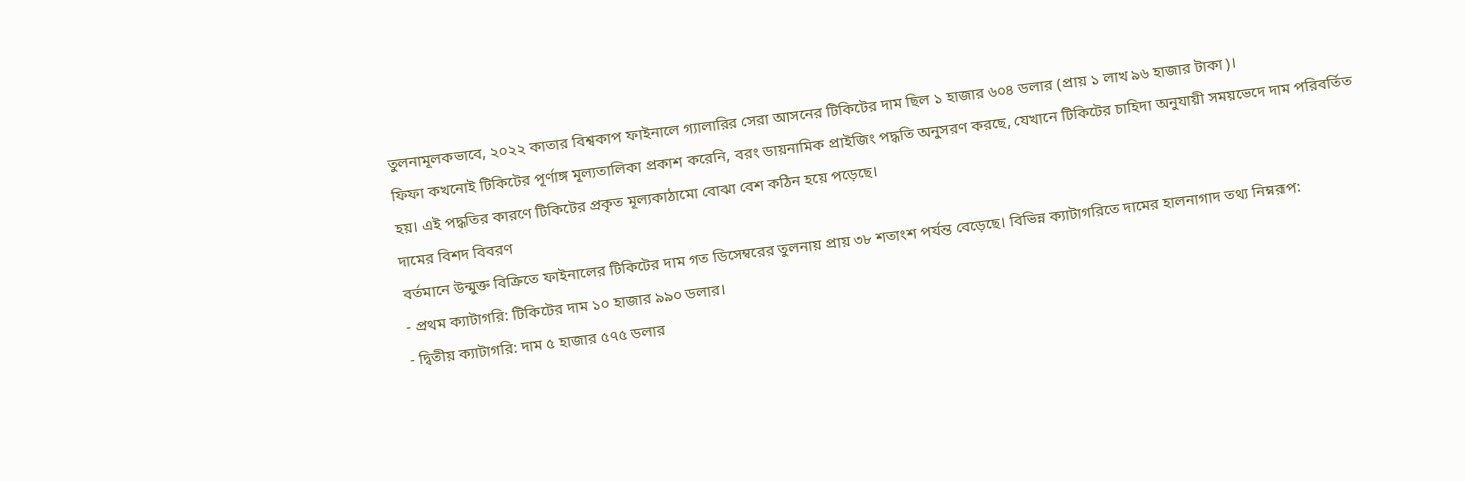তুলনামূলকভাবে, ২০২২ কাতার বিশ্বকাপ ফাইনালে গ্যালারির সেরা আসনের টিকিটের দাম ছিল ১ হাজার ৬০৪ ডলার (প্রায় ১ লাখ ৯৬ হাজার টাকা)।
ফিফা কখনোই টিকিটের পূর্ণাঙ্গ মূল্যতালিকা প্রকাশ করেনি, বরং ডায়নামিক প্রাইজিং পদ্ধতি অনুসরণ করছে, যেখানে টিকিটের চাহিদা অনুযায়ী সময়ভেদে দাম পরিবর্তিত হয়। এই পদ্ধতির কারণে টিকিটের প্রকৃত মূল্যকাঠামো বোঝা বেশ কঠিন হয়ে পড়েছে।
দামের বিশদ বিবরণ
বর্তমানে উন্মুক্ত বিক্রিতে ফাইনালের টিকিটের দাম গত ডিসেম্বরের তুলনায় প্রায় ৩৮ শতাংশ পর্যন্ত বেড়েছে। বিভিন্ন ক্যাটাগরিতে দামের হালনাগাদ তথ্য নিম্নরূপ:
- প্রথম ক্যাটাগরি: টিকিটের দাম ১০ হাজার ৯৯০ ডলার।
- দ্বিতীয় ক্যাটাগরি: দাম ৫ হাজার ৫৭৫ ডলার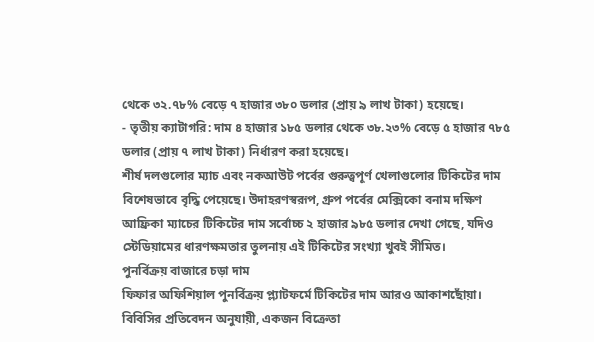থেকে ৩২.৭৮% বেড়ে ৭ হাজার ৩৮০ ডলার (প্রায় ৯ লাখ টাকা) হয়েছে।
- তৃতীয় ক্যাটাগরি: দাম ৪ হাজার ১৮৫ ডলার থেকে ৩৮.২৩% বেড়ে ৫ হাজার ৭৮৫ ডলার (প্রায় ৭ লাখ টাকা) নির্ধারণ করা হয়েছে।
শীর্ষ দলগুলোর ম্যাচ এবং নকআউট পর্বের গুরুত্বপূর্ণ খেলাগুলোর টিকিটের দাম বিশেষভাবে বৃদ্ধি পেয়েছে। উদাহরণস্বরূপ, গ্রুপ পর্বের মেক্সিকো বনাম দক্ষিণ আফ্রিকা ম্যাচের টিকিটের দাম সর্বোচ্চ ২ হাজার ৯৮৫ ডলার দেখা গেছে, যদিও স্টেডিয়ামের ধারণক্ষমতার তুলনায় এই টিকিটের সংখ্যা খুবই সীমিত।
পুনর্বিক্রয় বাজারে চড়া দাম
ফিফার অফিশিয়াল পুনর্বিক্রয় প্ল্যাটফর্মে টিকিটের দাম আরও আকাশছোঁয়া। বিবিসির প্রতিবেদন অনুযায়ী, একজন বিক্রেতা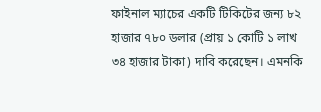ফাইনাল ম্যাচের একটি টিকিটের জন্য ৮২ হাজার ৭৮০ ডলার (প্রায় ১ কোটি ১ লাখ ৩৪ হাজার টাকা) দাবি করেছেন। এমনকি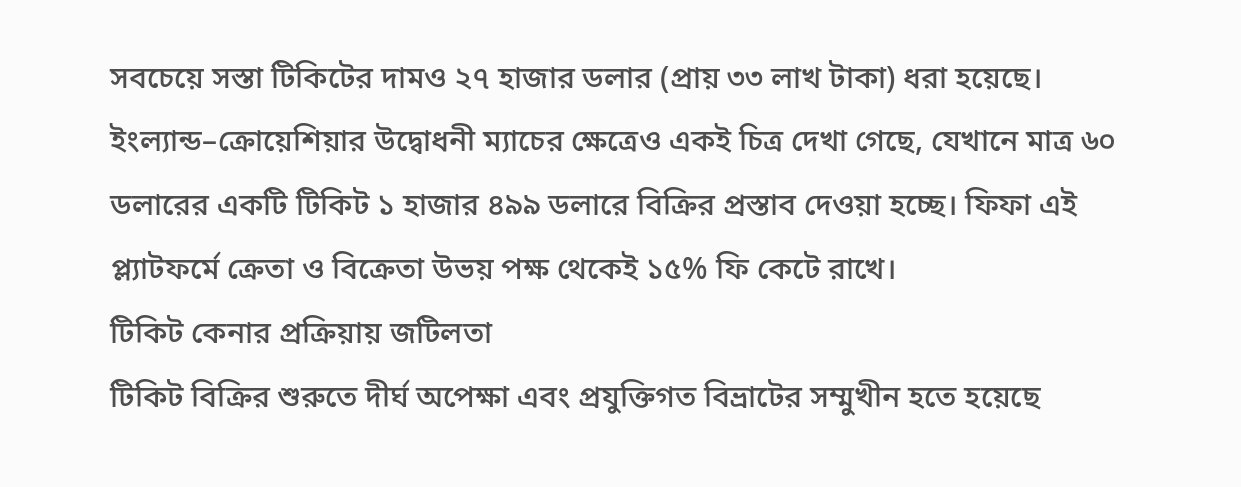সবচেয়ে সস্তা টিকিটের দামও ২৭ হাজার ডলার (প্রায় ৩৩ লাখ টাকা) ধরা হয়েছে।
ইংল্যান্ড–ক্রোয়েশিয়ার উদ্বোধনী ম্যাচের ক্ষেত্রেও একই চিত্র দেখা গেছে, যেখানে মাত্র ৬০ ডলারের একটি টিকিট ১ হাজার ৪৯৯ ডলারে বিক্রির প্রস্তাব দেওয়া হচ্ছে। ফিফা এই প্ল্যাটফর্মে ক্রেতা ও বিক্রেতা উভয় পক্ষ থেকেই ১৫% ফি কেটে রাখে।
টিকিট কেনার প্রক্রিয়ায় জটিলতা
টিকিট বিক্রির শুরুতে দীর্ঘ অপেক্ষা এবং প্রযুক্তিগত বিভ্রাটের সম্মুখীন হতে হয়েছে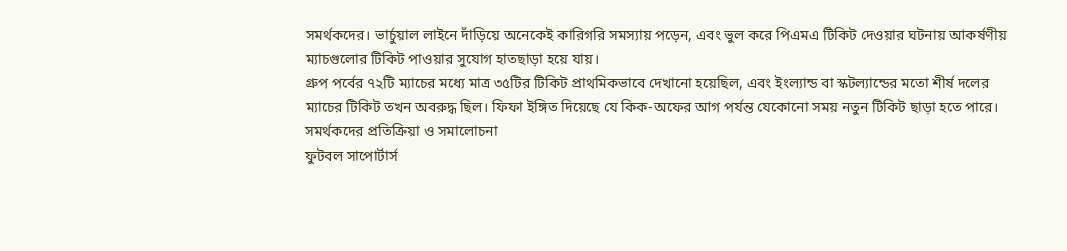সমর্থকদের। ভার্চুয়াল লাইনে দাঁড়িয়ে অনেকেই কারিগরি সমস্যায় পড়েন, এবং ভুল করে পিএমএ টিকিট দেওয়ার ঘটনায় আকর্ষণীয় ম্যাচগুলোর টিকিট পাওয়ার সুযোগ হাতছাড়া হয়ে যায়।
গ্রুপ পর্বের ৭২টি ম্যাচের মধ্যে মাত্র ৩৫টির টিকিট প্রাথমিকভাবে দেখানো হয়েছিল, এবং ইংল্যান্ড বা স্কটল্যান্ডের মতো শীর্ষ দলের ম্যাচের টিকিট তখন অবরুদ্ধ ছিল। ফিফা ইঙ্গিত দিয়েছে যে কিক-অফের আগ পর্যন্ত যেকোনো সময় নতুন টিকিট ছাড়া হতে পারে।
সমর্থকদের প্রতিক্রিয়া ও সমালোচনা
ফুটবল সাপোর্টার্স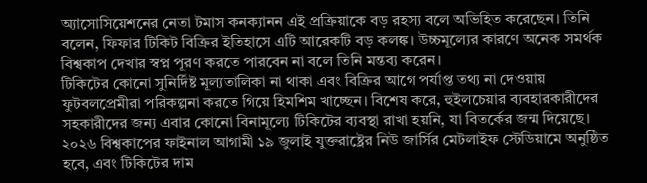অ্যাসোসিয়েশনের নেতা টমাস কনক্যানন এই প্রক্রিয়াকে বড় রহস্য বলে অভিহিত করেছেন। তিনি বলেন, ফিফার টিকিট বিক্রির ইতিহাসে এটি আরেকটি বড় কলঙ্ক। উচ্চমূল্যের কারণে অনেক সমর্থক বিশ্বকাপ দেখার স্বপ্ন পূরণ করতে পারবেন না বলে তিনি মন্তব্য করেন।
টিকিটের কোনো সুনির্দিষ্ট মূল্যতালিকা না থাকা এবং বিক্রির আগে পর্যাপ্ত তথ্য না দেওয়ায় ফুটবলপ্রেমীরা পরিকল্পনা করতে গিয়ে হিমশিম খাচ্ছেন। বিশেষ করে, হুইলচেয়ার ব্যবহারকারীদের সহকারীদের জন্য এবার কোনো বিনামূল্যে টিকিটের ব্যবস্থা রাখা হয়নি, যা বিতর্কের জন্ম দিয়েছে।
২০২৬ বিশ্বকাপের ফাইনাল আগামী ১৯ জুলাই যুক্তরাষ্ট্রের নিউ জার্সির মেটলাইফ স্টেডিয়ামে অনুষ্ঠিত হবে, এবং টিকিটের দাম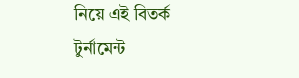নিয়ে এই বিতর্ক টুর্নামেন্ট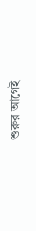শুরুর আগেই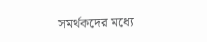সমর্থকদের মধ্যে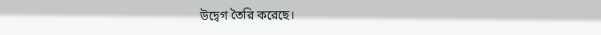উদ্বেগ তৈরি করেছে।